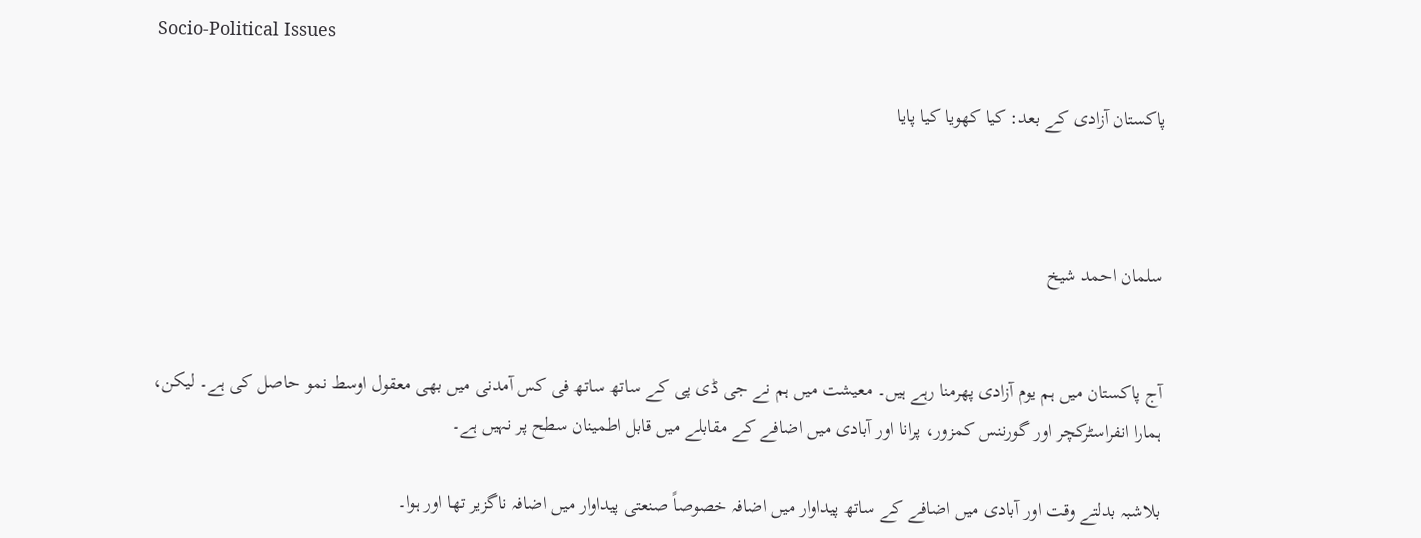Socio-Political Issues

پاکستان آزادی کے بعد: کیا کھویا کیا پایا



سلمان احمد شیخ


آج پاکستان میں ہم یوم آزادی پھرمنا رہے ہیں۔ معیشت میں ہم نے جی ڈی پی کے ساتھ ساتھ فی کس آمدنی میں بھی معقول اوسط نمو حاصل کی ہے۔ لیکن، ہمارا انفراسٹرکچر اور گورننس کمزور، پرانا اور آبادی میں اضافے کے مقابلے میں قابل اطمینان سطح پر نہیں ہے۔

بلاشبہ بدلتے وقت اور آبادی میں اضافے کے ساتھ پیداوار میں اضافہ خصوصاً صنعتی پیداوار میں اضافہ ناگزیر تھا اور ہوا۔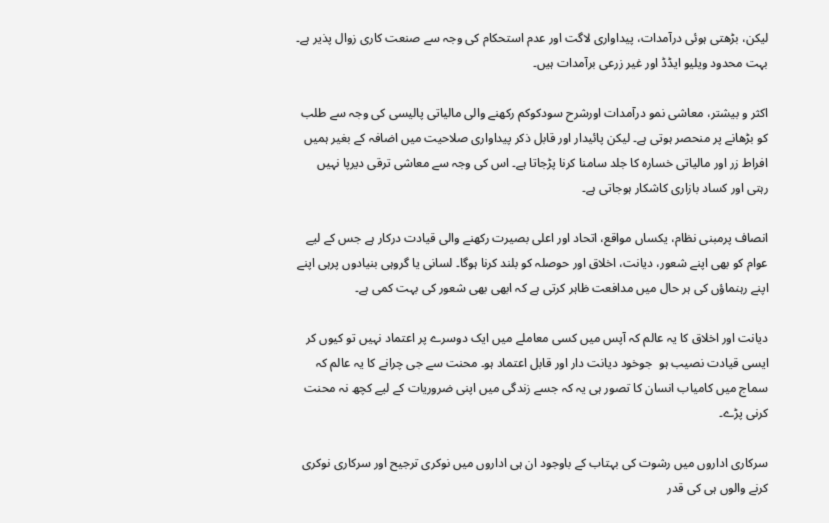لیکن، بڑھتی ہوئی درآمدات، پیداواری لاگت اور عدم استحکام کی وجہ سے صنعت کاری زوال پذیر ہے۔ بہت محدود ویلیو ایڈڈ اور غیر زرعی برآمدات ہیں۔

اکثر و بیشتر، معاشی نمو درآمدات اورشرح سودکوکم رکھنے والی مالیاتی پالیسی کی وجہ سے طلب کو بڑھانے پر منحصر ہوتی ہے۔ لیکن پائیدار اور قابل ذکر پیداواری صلاحیت میں اضافہ کے بغیر ہمیں افراط زر اور مالیاتی خسارہ کا جلد سامنا کرنا پڑجاتا ہے۔ اس کی وجہ سے معاشی ترقی دیرپا نہیں رہتی اور کساد بازاری کاشکار ہوجاتی ہے۔

انصاف پرمبنی نظام، یکساں مواقع، اتحاد اور اعلی بصیرت رکھنے والی قیادت درکار ہے جس کے لیے عوام کو بھی اپنے شعور، دیانت، اخلاق اور حوصلہ کو بلند کرنا ہوگا۔ لسانی یا گروہی بنیادوں پرہی اپنے اپنے رہنماؤں کی ہر حال میں مدافعت ظاہر کرتی ہے کہ ابھی بھی شعور کی بہت کمی ہے۔

دیانت اور اخلاق کا یہ عالم کہ آپس میں کسی معاملے میں ایک دوسرے پر اعتماد نہیں تو کیوں کر ایسی قیادت نصیب ہو  جوخود دیانت دار اور قابل اعتماد ہو۔ محنت سے جی چرانے کا یہ عالم کہ سماج میں کامیاب انسان کا تصور ہی یہ کہ جسے زندگی میں اپنی ضروریات کے لیے کچھ نہ محنت کرنی پڑے۔

سرکاری اداروں میں رشوت کی بہتاب کے باوجود ان ہی اداروں میں نوکری ترجیح اور سرکاری نوکری کرنے والوں ہی کی قدر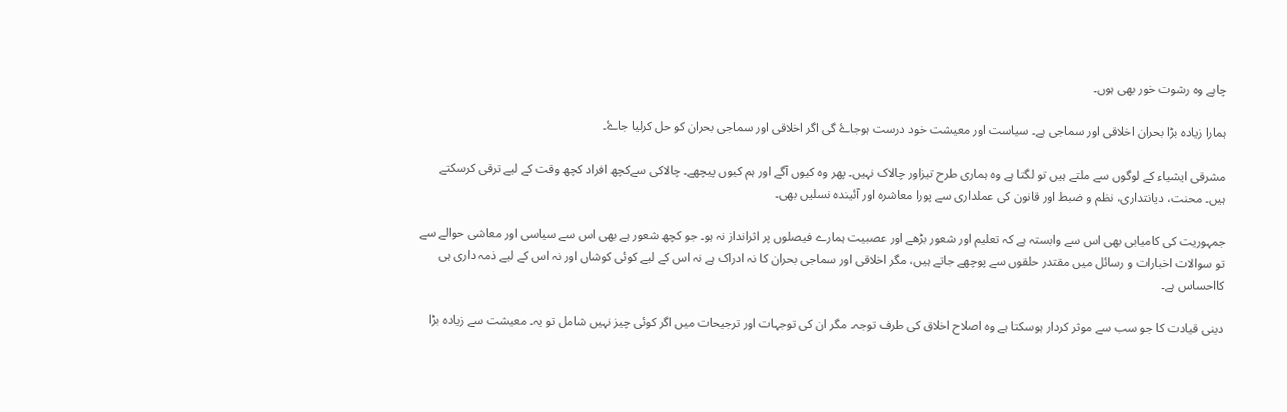چاہے وہ رشوت خور بھی ہوں۔

ہمارا زیادہ بڑا بحران اخلاقی اور سماجی ہے۔ سیاست اور معیشت خود درست ہوجاۓ گی اگر اخلاقی اور سماجی بحران کو حل کرلیا جاۓ۔

مشرقی ایشیاء کے لوگوں سے ملتے ہیں تو لگتا ہے وہ ہماری طرح تیزاور چالاک نہیں۔ پھر وہ کیوں آگے اور ہم کیوں پیچھے۔ چالاکی سےکچھ افراد کچھ وقت کے لیے ترقی کرسکتے ہیں۔ محنت، دیانتداری، نظم و ضبط اور قانون کی عملداری سے پورا معاشرہ اور آئیندہ نسلیں بھی۔

جمہوریت کی کامیابی بھی اس سے وابستہ ہے کہ تعلیم اور شعور بڑھے اور عصبیت ہمارے فیصلوں پر اثرانداز نہ ہو۔ جو کچھ شعور ہے بھی اس سے سیاسی اور معاشی حوالے سے تو سوالات اخبارات و رسائل میں مقتدر حلقوں سے پوچھے جاتے ہیں، مگر اخلاقی اور سماجی بحران کا نہ ادراک ہے نہ اس کے لیے کوئی کوشاں اور نہ اس کے لیے ذمہ داری ہی کااحساس ہے۔

دینی قیادت کا جو سب سے موثر کردار ہوسکتا ہے وہ اصلاح اخلاق کی طرف توجہ۔ مگر ان کی توجہات اور ترجیحات میں اگر کوئی چیز نہیں شامل تو یہ۔ معیشت سے زیادہ بڑا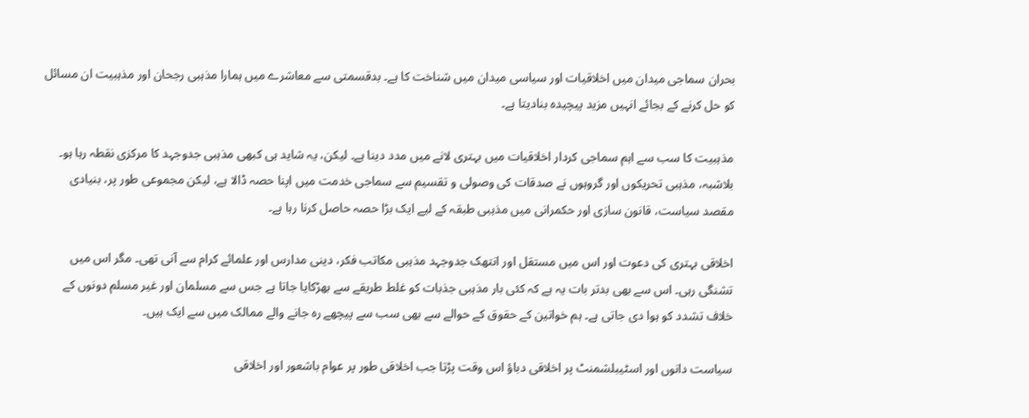بحران سماجی میدان میں اخلاقیات اور سیاسی میدان میں شناخت کا ہے۔ بدقسمتی سے معاشرے میں ہمارا مذہبی رجحان اور مذہبیت ان مسائل کو حل کرنے کے بجائے انہیں مزید پیچیدہ بنادیتا ہے۔

مذہبیت کا سب سے اہم سماجی کردار اخلاقیات میں بہتری لانے میں مدد دینا ہے۔ لیکن، یہ شاید ہی کبھی مذہبی جدوجہد کا مرکزی نقطہ رہا ہو۔ بلاشبہ، مذہبی تحریکوں اور گروہوں نے صدقات کی وصولی و تقسیم سے سماجی خدمت میں اپنا حصہ ڈالا ہے، لیکن مجموعی طور پر، بنیادی مقصد سیاست، قانون سازی اور حکمرانی میں مذہبی طبقہ کے لیے ایک بڑا حصہ حاصل کرنا رہا ہے۔

اخلاقی بہتری کی دعوت اور اس میں مستقل اور انتھک جدوجہد مذہبی مکاتب فکر، دینی مدارس اور علمائے کرام سے آنی تھی۔ مگر اس میں تشنگی رہی۔ اس سے بھی بدتر بات یہ ہے کہ کئی بار مذہبی جذبات کو غلط طریقے سے بھڑکایا جاتا ہے جس سے مسلمان اور غیر مسلم دونوں کے خلاف تشدد کو ہوا دی جاتی ہے۔ ہم خواتین کے حقوق کے حوالے سے بھی سب سے پیچھے رہ جانے والے ممالک میں سے ایک ہیں۔

سیاست دانوں اور اسٹیبلشمنٹ پر اخلاقی دباؤ اس وقت پڑتا جب اخلاقی طور پر عوام باشعور اور اخلاقی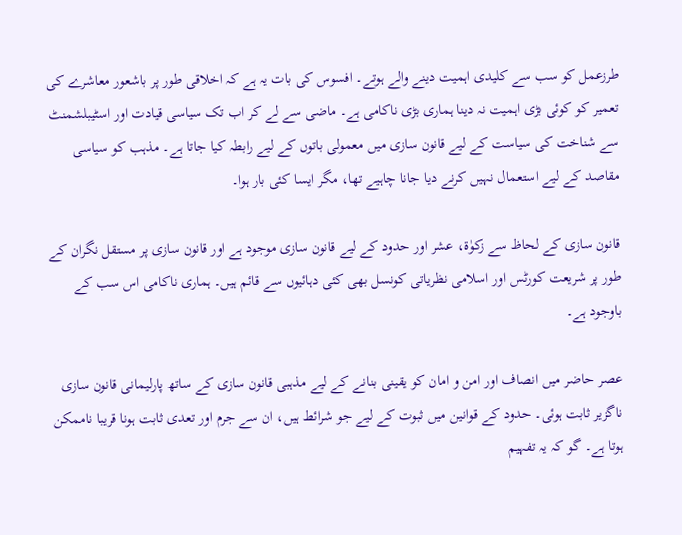طرزعمل کو سب سے کلیدی اہمیت دینے والے ہوتے۔ افسوس کی بات یہ ہے کہ اخلاقی طور پر باشعور معاشرے کی تعمیر کو کوئی بڑی اہمیت نہ دینا ہماری بڑی ناکامی ہے۔ ماضی سے لے کر اب تک سیاسی قیادت اور اسٹیبلشمنٹ سے شناخت کی سیاست کے لیے قانون سازی میں معمولی باتوں کے لیے رابطہ کیا جاتا ہے۔ مذہب کو سیاسی مقاصد کے لیے استعمال نہیں کرنے دیا جانا چاہیے تھا، مگر ایسا کئی بار ہوا۔

قانون سازی کے لحاظ سے زکوٰۃ، عشر اور حدود کے لیے قانون سازی موجود ہے اور قانون سازی پر مستقل نگران کے طور پر شریعت کورٹس اور اسلامی نظریاتی کونسل بھی کئی دہائیوں سے قائم ہیں۔ ہماری ناکامی اس سب کے باوجود ہے۔

عصر حاضر میں انصاف اور امن و امان کو یقینی بنانے کے لیے مذہبی قانون سازی کے ساتھ پارلیمانی قانون سازی ناگزیر ثابت ہوئی۔ حدود کے قوانین میں ثبوت کے لیے جو شرائط ہیں، ان سے جرم اور تعدی ثابت ہونا قریبا ناممکن ہوتا ہے۔ گو کہ یہ تفہیم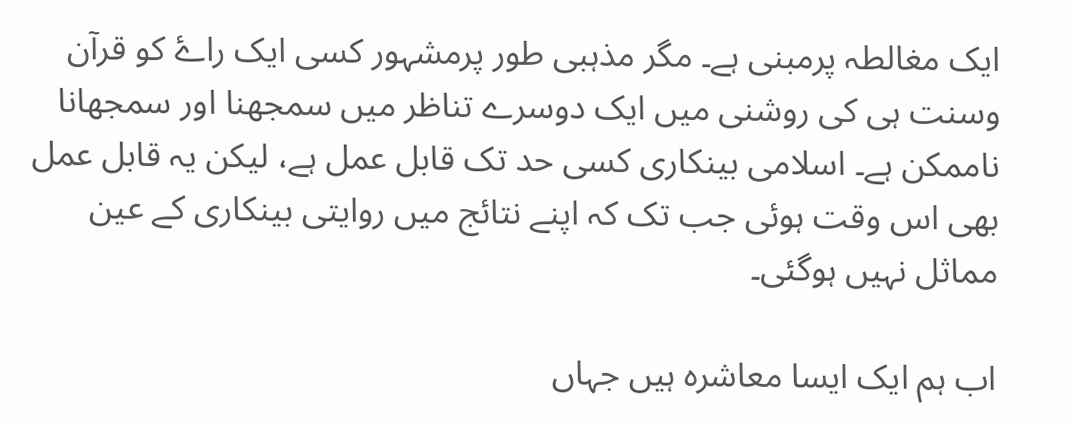ایک مغالطہ پرمبنی ہے۔ مگر مذہبی طور پرمشہور کسی ایک راۓ کو قرآن وسنت ہی کی روشنی میں ایک دوسرے تناظر میں سمجھنا اور سمجھانا ناممکن ہے۔ اسلامی بینکاری کسی حد تک قابل عمل ہے، لیکن یہ قابل عمل بھی اس وقت ہوئی جب تک کہ اپنے نتائج میں روایتی بینکاری کے عین مماثل نہیں ہوگئی۔

اب ہم ایک ایسا معاشرہ ہیں جہاں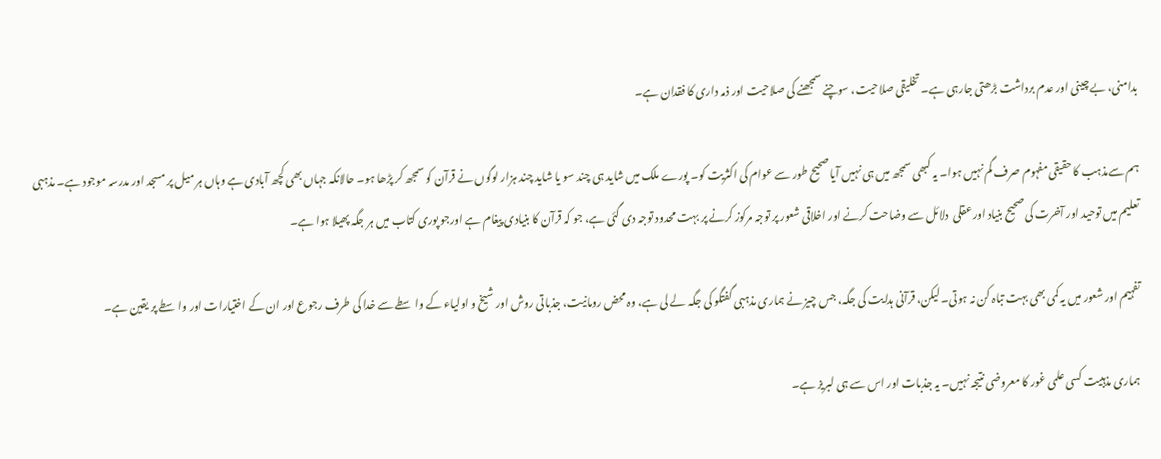بدامنی، بے چینی اور عدم برداشت بڑھتی جارہی ہے۔ تخلیقی صلاحیت، سوچنے سمجھنے کی صلاحیت اور ذمہ داری کا فقدان ہے۔

ہم سےمذہب کا حقیقی مفہوم صرف گم نہیں ہوا۔ یہ کبھی سمجھ میں ہی نہیں آیا صحیح طور سے عوام کی اکثریت کو۔ پورے ملک میں شاید ہی چند سو یا شاید چند ہزار لوگوں نے قرآن کو سمجھ کر پڑھا ہو۔ حالانکہ جہاں بھی کچھ آبادی ہے وہاں ہر میل پر مسجد اور مدرسہ موجود ہے۔ مذہبی تعلیم میں توحید اور آخرت کی صحیح بنیاد اور عقلی  دلائل سے وضاحت کرنے اور اخلاقی شعور پر توجہ مرکوز کرنے پر بہت محدود توجہ دی گئی ہے، جو کہ قرآن کا بنیادی پیغام ہے اورجو پوری کتاب میں ہر جگہ پھیلا ہوا ہے۔

تفہیم اور شعور میں یہ کمی بھی بہت تباہ کن نہ ہوتی۔ لیکن، قرآنی ہدایت کی جگہ، جس چیز نے ہماری مذہبی گفتگو کی جگہ لے لی ہے، وہ محض رومانیت، جذباتی روش اور شیخ و اولیاء کے واسطے سے خدا کی طرف رجوع اور ان کے اختیارات اور واسطے پر یقین ہے۔

ہماری مذہبیت کسی علمی غور کا معروضی نتیجہ نہیں۔ یہ جذبات اور اس سے ہی لبریز ہے۔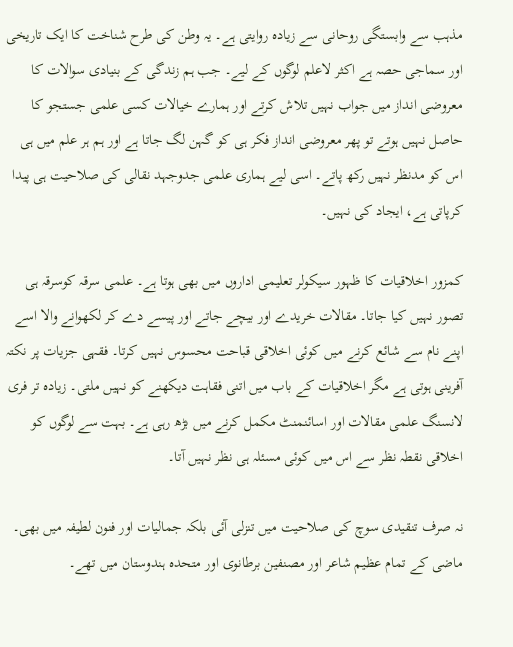مذہب سے وابستگی روحانی سے زیادہ روایتی ہے۔ یہ وطن کی طرح شناخت کا ایک تاریخی اور سماجی حصہ ہے اکثر لاعلم لوگوں کے لیے۔ جب ہم زندگی کے بنیادی سوالات کا معروضی انداز میں جواب نہیں تلاش کرتے اور ہمارے خیالات کسی علمی جستجو کا حاصل نہیں ہوتے تو پھر معروضی انداز فکر ہی کو گہن لگ جاتا ہے اور ہم ہر علم میں ہی اس کو مدنظر نہیں رکھ پاتے۔ اسی لیے ہماری علمی جدوجہد نقالی کی صلاحیت ہی پیدا کرپاتی ہے، ایجاد کی نہیں۔

کمزور اخلاقیات کا ظہور سیکولر تعلیمی اداروں میں بھی ہوتا ہے۔ علمی سرقہ کوسرقہ ہی تصور نہیں کیا جاتا۔ مقالات خریدے اور بیچے جاتے اور پیسے دے کر لکھوانے والا اسے اپنے نام سے شائع کرنے میں کوئی اخلاقی قباحت محسوس نہیں کرتا۔ فقہی جزیات پر نکتہ آفرینی ہوتی ہے مگر اخلاقیات کے باب میں اتنی فقاہت دیکھنے کو نہیں ملتی۔ زیادہ تر فری لانسنگ علمی مقالات اور اسائنمنٹ مکمل کرنے میں بڑھ رہی ہے۔ بہت سے لوگوں کو اخلاقی نقطہ نظر سے اس میں کوئی مسئلہ ہی نظر نہیں آتا۔

نہ صرف تنقیدی سوچ کی صلاحیت میں تنزلی آئی بلکہ جمالیات اور فنون لطیفہ میں بھی۔ ماضی کے تمام عظیم شاعر اور مصنفین برطانوی اور متحدہ ہندوستان میں تھے۔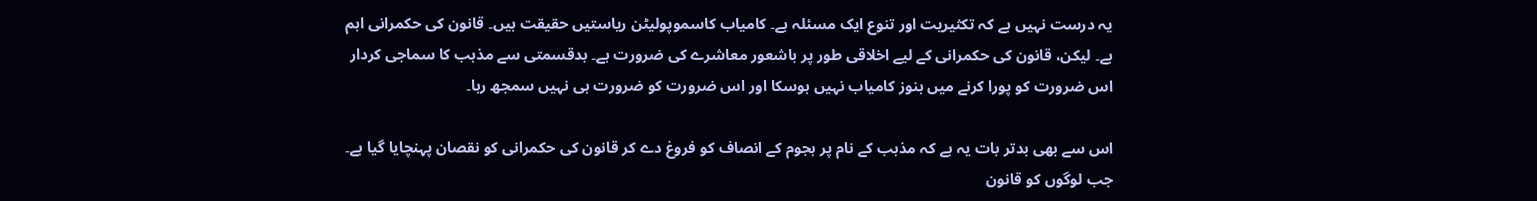یہ درست نہیں ہے کہ تکثیریت اور تنوع ایک مسئلہ ہے۔ کامیاب کاسموپولیٹن ریاستیں حقیقت ہیں۔ قانون کی حکمرانی اہم ہے۔ لیکن، قانون کی حکمرانی کے لیے اخلاقی طور پر باشعور معاشرے کی ضرورت ہے۔ بدقسمتی سے مذہب کا سماجی کردار اس ضرورت کو پورا کرنے میں ہنوز کامیاب نہیں ہوسکا اور اس ضرورت کو ضرورت ہی نہیں سمجھ رہا۔

اس سے بھی بدتر بات یہ ہے کہ مذہب کے نام پر ہجوم کے انصاف کو فروغ دے کر قانون کی حکمرانی کو نقصان پہنچایا گیا ہے۔ جب لوگوں کو قانون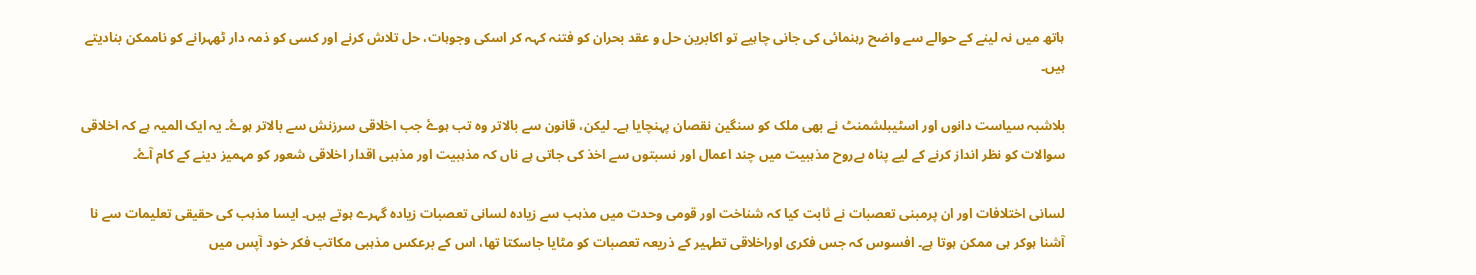ہاتھ میں نہ لینے کے حوالے سے واضح رہنمائی کی جانی چاہیے تو اکابرین حل و عقد بحران کو فتنہ کہہ کر اسکی وجوہات، حل تلاش کرنے اور کسی کو ذمہ دار ٹھہرانے کو ناممکن بنادیتے ہیں۔

بلاشبہ سیاست دانوں اور اسٹیبلشمنٹ نے بھی ملک کو سنگین نقصان پہنچایا ہے۔ لیکن، قانون سے بالاتر وہ تب ہوۓ جب اخلاقی سرزنش سے بالاتر ہوۓ۔ یہ ایک المیہ ہے کہ اخلاقی سوالات کو نظر انداز کرنے کے لیے پناہ بےروح مذہبیت میں چند اعمال اور نسبتوں سے اخذ کی جاتی ہے ناں کہ مذہبیت اور مذہبی اقدار اخلاقی شعور کو مہمیز دینے کے کام آۓ۔

لسانی اختلافات اور ان پرمبنی تعصبات نے ثابت کیا کہ شناخت اور قومی وحدت میں مذہب سے زیادہ لسانی تعصبات زیادہ گہرے ہوتے ہیں۔ ایسا مذہب کی حقیقی تعلیمات سے نا آشنا ہوکر ہی ممکن ہوتا ہے۔ افسوس کہ جس فکری اوراخلاقی تطہیر کے ذریعہ تعصبات کو مٹایا جاسکتا تھا، اس کے برعکس مذہبی مکاتب فکر خود آپس میں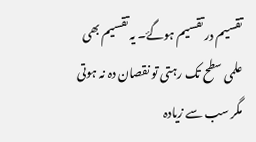تقسیم در تقسیم ہوگۓ۔ یہ تقسیم بھی علمی سطح تک رہتی تو نقصان دہ نہ ہوتی مگر سب سے زیادہ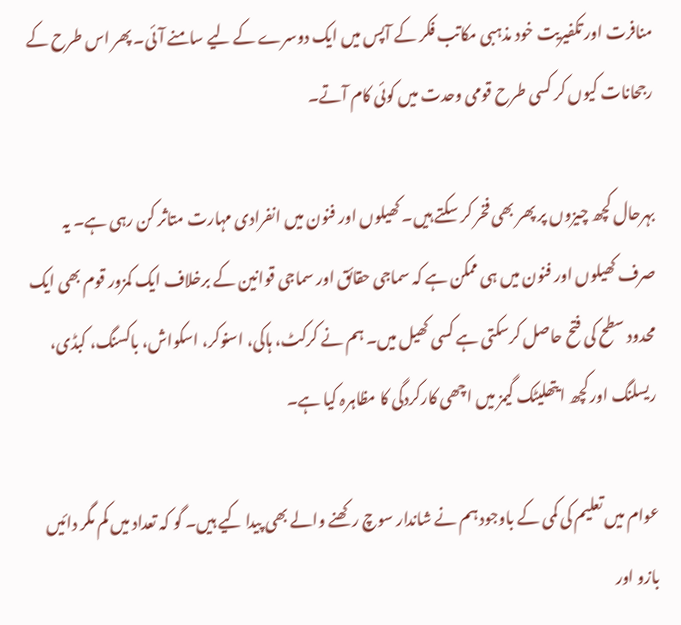منافرت اور تکفیریت خود مذہبی مکاتب فکر کے آپس میں ایک دوسرے کے لیے سامنے آئی۔ پھر اس طرح کے رجحانات کیوں کر کسی طرح قومی وحدت میں کوئی کام آتے۔

بہرحال کچھ چیزوں پر پھر بھی فخر کر سکتے ہیں۔ کھیلوں اور فنون میں انفرادی مہارت متاثر کن رہی ہے۔ یہ صرف کھیلوں اور فنون میں ہی ممکن ہے کہ سماجی حقائق اور سماجی قوانین کے برخلاف ایک کمزور قوم بھی ایک محدود سطح کی فتح حاصل کرسکتی ہے کسی کھیل میں۔ ہم نے کرکٹ، ہاکی، اسنوکر، اسکواش، باکسنگ، کبڈی، ریسلنگ اور کچھ ایتھلیٹک گیمز میں اچھی کارکردگی کا مظاہرہ کیا ہے۔

عوام میں تعلیم کی کمی کے باوجود ہم نے شاندار سوچ رکھنے والے بھی پیدا کیے ہیں۔ گو کہ تعداد میں کم مگر دائیں بازو اور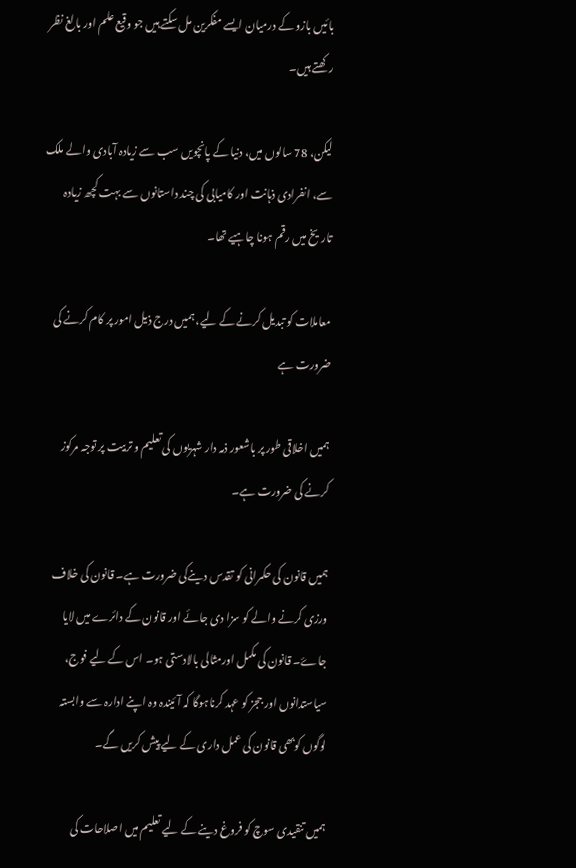بائیں بازو کے درمیان ایسے مفکرین مل سکتے ہیں جو وقیع علم اور بالغ نظر رکھتے ہیں۔

لیکن، 78 سالوں میں، دنیا کے پانچویں سب سے زیادہ آبادی والے ملک سے، انفرادی ذہانت اور کامیابی کی چند داستانوں سے بہت کچھ زیادہ تاریخ میں رقم ہونا چاہیے تھا۔

معاملات کو تبدیل کرنے کے لیے، ہمیں درج ذیل امور پر کام کرنے کی ضرورت ہے

ہمیں اخلاقی طور پر باشعور ذمہ دار شہریوں کی تعلیم و تربیت پر توجہ مرکوز کرنے کی ضرورت ہے۔

ہمیں قانون کی حکمرانی کو تقدس دینےکی ضرورت ہے۔ قانون کی خلاف ورزی کرنے والے کو سزا دی جائے اور قانون کے دائرے میں لایا جاۓ۔ قانون کی مکمل اورمثالی بالادستی ہو۔ اس کے لیے فوج، سیاستدانوں اور ججز کو عہد کرناہوگا کہ آئیندہ وہ اپنے ادارہ سے وابستہ لوگوں کوبھی قانون کی عمل داری کے لیے پیش کریں گے۔

ہمیں تنقیدی سوچ کو فروغ دینے کے لیے تعلیم میں اصلاحات کی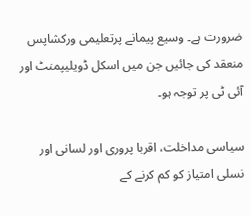ضرورت ہے۔ وسیع پیمانے پرتعلیمی ورکشاپس منعقد کی جائیں جن میں اسکل ڈویلیپمنٹ اور آئی ٹی پر توجہ ہو۔

سیاسی مداخلت، اقربا پروری اور لسانی اور نسلی امتیاز کو کم کرنے کے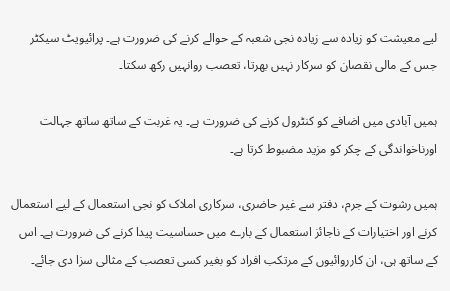لیے معیشت کو زیادہ سے زیادہ نجی شعبہ کے حوالے کرنے کی ضرورت ہے۔ پرائیویٹ سیکٹر جس کے مالی نقصان کو سرکار نہیں بھرتا، تعصب روانہیں رکھ سکتا۔

ہمیں آبادی میں اضافے کو کنٹرول کرنے کی ضرورت ہے۔ یہ غربت کے ساتھ ساتھ جہالت اورناخواندگی کے چکر کو مزید مضبوط کرتا ہے۔

ہمیں رشوت کے جرم، دفتر سے غیر حاضری، سرکاری املاک کو نجی استعمال کے لیے استعمال کرنے اور اختیارات کے ناجائز استعمال کے بارے میں حساسیت پیدا کرنے کی ضرورت ہے۔ اس کے ساتھ ہی، ان کارروائیوں کے مرتکب افراد کو بغیر کسی تعصب کے مثالی سزا دی جائے۔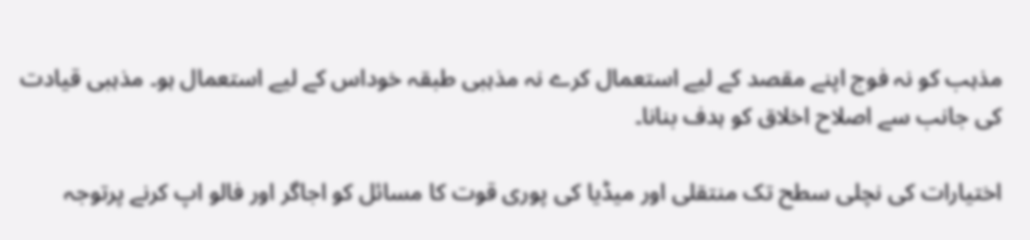مذہب کو نہ فوج اپنے مقصد کے لیے استعمال کرے نہ مذہبی طبقہ خوداس کے لیے استعمال ہو۔ مذہبی قیادت کی جانب سے اصلاح اخلاق کو ہدف بنانا۔

اختیارات کی نچلی سطح تک منتقلی اور میڈیا کی پوری قوت کا مسائل کو اجاگر اور فالو اپ کرنے پرتوجہ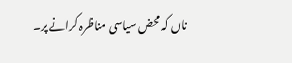ناں کہ محض سیاسی مناظرہ کرانے پر۔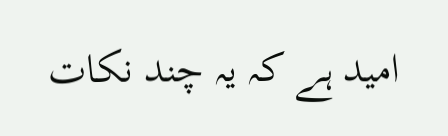امید ہے کہ یہ چند نکات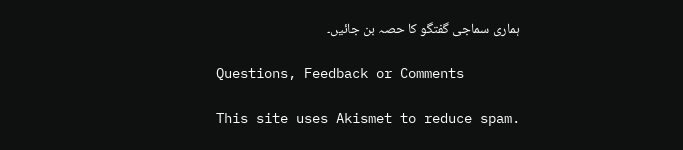ہماری سماجی گفتگو کا حصہ بن جائیں۔

Questions, Feedback or Comments

This site uses Akismet to reduce spam.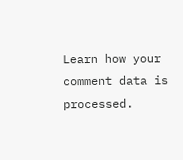Learn how your comment data is processed.